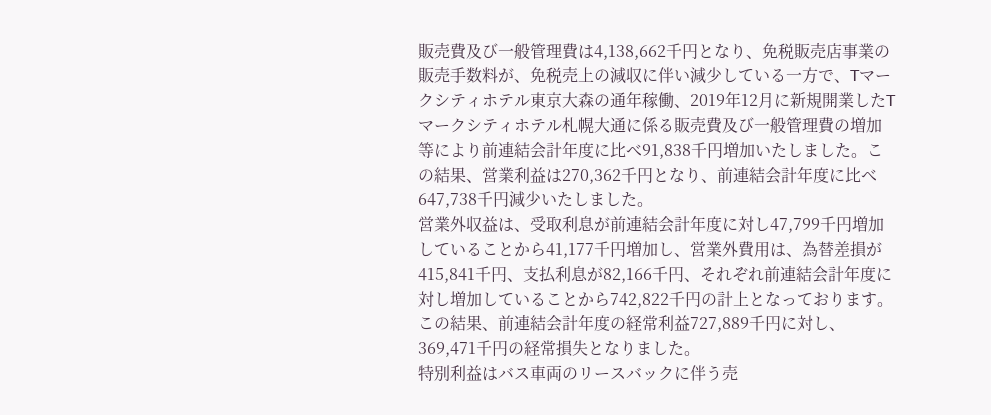販売費及び一般管理費は4,138,662千円となり、免税販売店事業の販売手数料が、免税売上の減収に伴い減少している一方で、Tマークシティホテル東京大森の通年稼働、2019年12月に新規開業したTマークシティホテル札幌大通に係る販売費及び一般管理費の増加等により前連結会計年度に比べ91,838千円増加いたしました。この結果、営業利益は270,362千円となり、前連結会計年度に比べ647,738千円減少いたしました。
営業外収益は、受取利息が前連結会計年度に対し47,799千円増加していることから41,177千円増加し、営業外費用は、為替差損が415,841千円、支払利息が82,166千円、それぞれ前連結会計年度に対し増加していることから742,822千円の計上となっております。この結果、前連結会計年度の経常利益727,889千円に対し、369,471千円の経常損失となりました。
特別利益はバス車両のリースバックに伴う売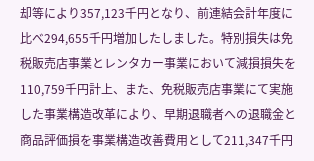却等により357,123千円となり、前連結会計年度に比べ294,655千円増加したしました。特別損失は免税販売店事業とレンタカー事業において減損損失を110,759千円計上、また、免税販売店事業にて実施した事業構造改革により、早期退職者への退職金と商品評価損を事業構造改善費用として211,347千円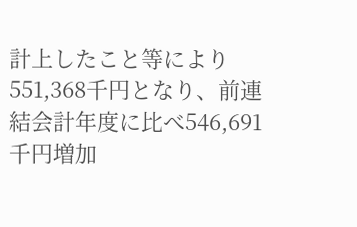計上したこと等により551,368千円となり、前連結会計年度に比べ546,691千円増加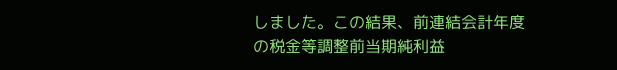しました。この結果、前連結会計年度の税金等調整前当期純利益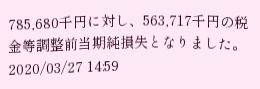785,680千円に対し、563,717千円の税金等調整前当期純損失となりました。
2020/03/27 14:59